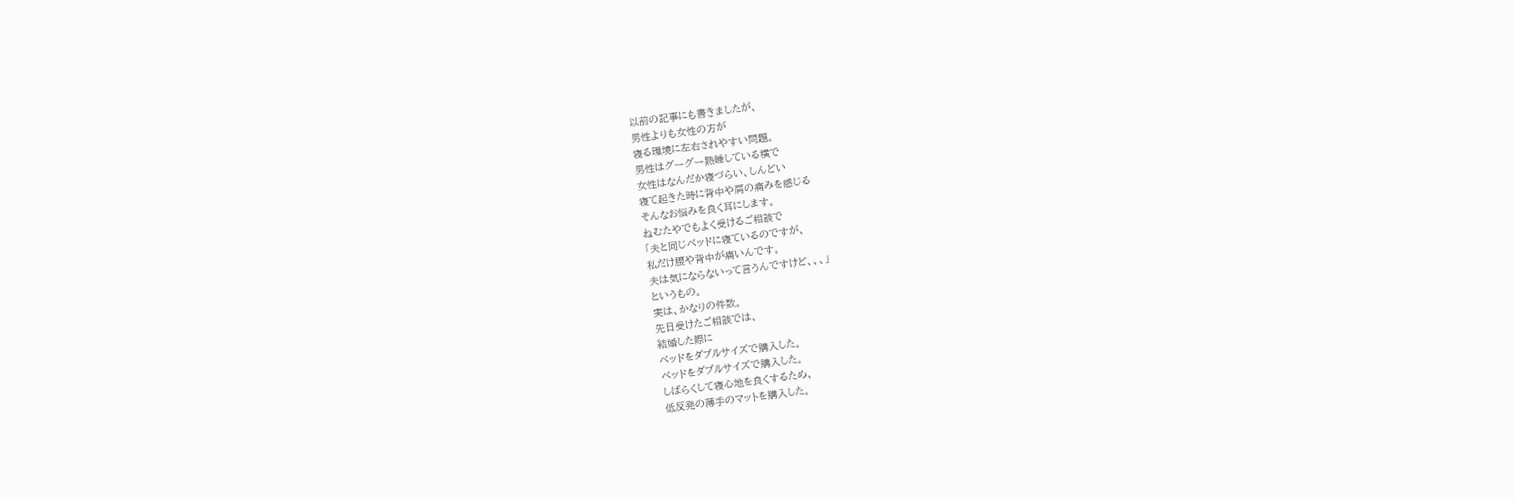以前の記事にも書きましたが、
男性よりも女性の方が
寝る環境に左右されやすい問題。
男性はグーグー熟睡している横で
女性はなんだか寝づらい、しんどい
寝て起きた時に背中や肩の痛みを感じる
そんなお悩みを良く耳にします。
ねむたやでもよく受けるご相談で
「夫と同じベッドに寝ているのですが、
私だけ腰や背中が痛いんです。
夫は気にならないって言うんですけど、、、」
というもの。
実は、かなりの件数。
先日受けたご相談では、
結婚した際に
ベッドをダブルサイズで購入した。
ベッドをダブルサイズで購入した。
しばらくして寝心地を良くするため、
低反発の薄手のマットを購入した。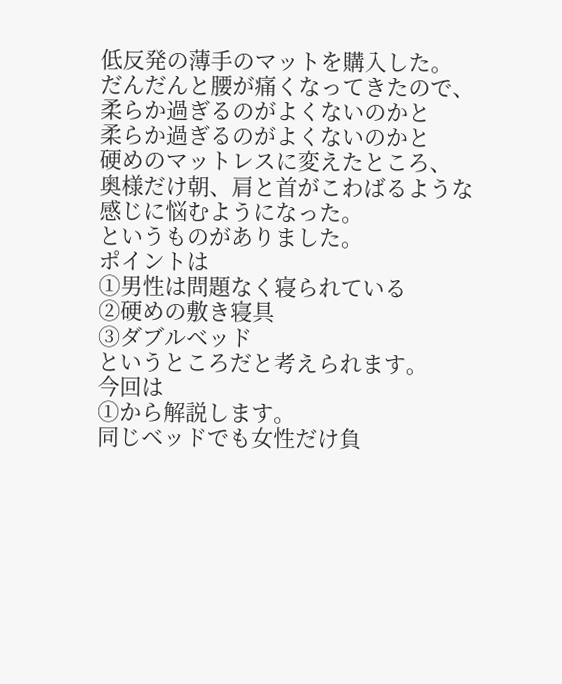低反発の薄手のマットを購入した。
だんだんと腰が痛くなってきたので、
柔らか過ぎるのがよくないのかと
柔らか過ぎるのがよくないのかと
硬めのマットレスに変えたところ、
奥様だけ朝、肩と首がこわばるような感じに悩むようになった。
というものがありました。
ポイントは
①男性は問題なく寝られている
②硬めの敷き寝具
③ダブルベッド
というところだと考えられます。
今回は
①から解説します。
同じベッドでも女性だけ負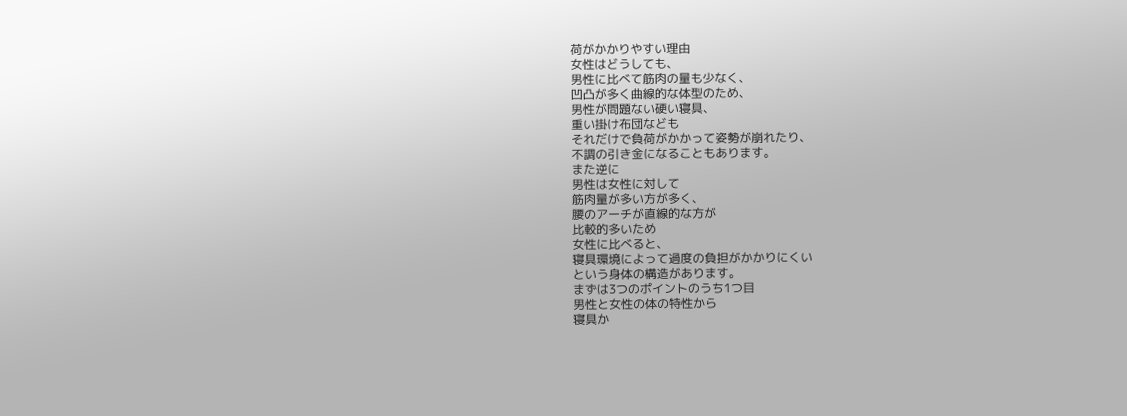荷がかかりやすい理由
女性はどうしても、
男性に比べて筋肉の量も少なく、
凹凸が多く曲線的な体型のため、
男性が問題ない硬い寝具、
重い掛け布団なども
それだけで負荷がかかって姿勢が崩れたり、
不調の引き金になることもあります。
また逆に
男性は女性に対して
筋肉量が多い方が多く、
腰のアーチが直線的な方が
比較的多いため
女性に比べると、
寝具環境によって過度の負担がかかりにくい
という身体の構造があります。
まずは3つのポイントのうち1つ目
男性と女性の体の特性から
寝具か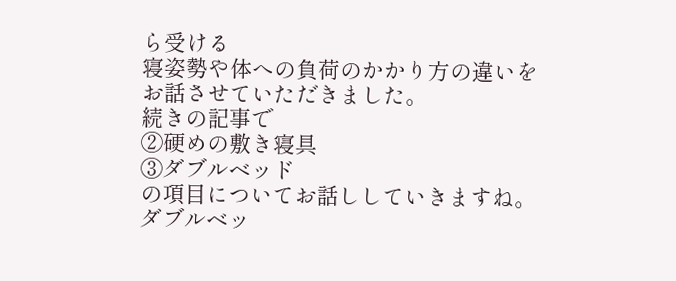ら受ける
寝姿勢や体への負荷のかかり方の違いを
お話させていただきました。
続きの記事で
②硬めの敷き寝具
③ダブルベッド
の項目についてお話ししていきますね。
ダブルベッ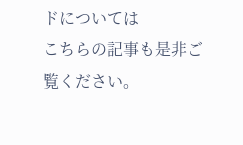ドについては
こちらの記事も是非ご覧ください。